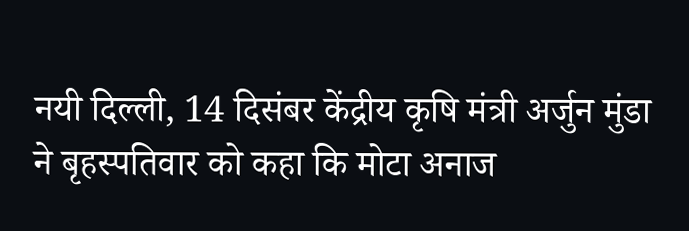नयी दिल्ली, 14 दिसंबर केंद्रीय कृषि मंत्री अर्जुन मुंडा ने बृहस्पतिवार को कहा कि मोटा अनाज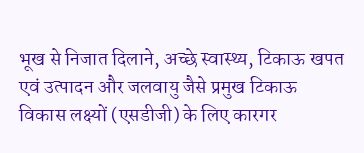भूख से निजात दिलाने, अच्छे स्वास्थ्य, टिकाऊ खपत एवं उत्पादन और जलवायु जैसे प्रमुख टिकाऊ विकास लक्ष्यों (एसडीजी) के लिए कारगर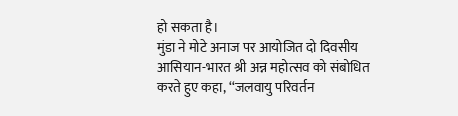हो सकता है।
मुंडा ने मोटे अनाज पर आयोजित दो दिवसीय आसियान-भारत श्री अन्न महोत्सव को संबोधित करते हुए कहा, ‘‘जलवायु परिवर्तन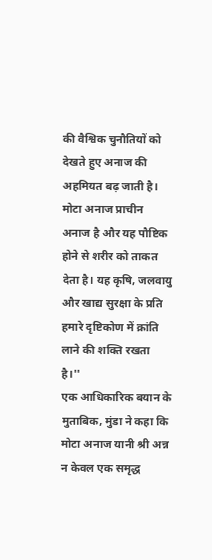की वैश्विक चुनौतियों को देखते हुए अनाज की अहमियत बढ़ जाती है। मोटा अनाज प्राचीन अनाज है और यह पौष्टिक होने से शरीर को ताकत देता है। यह कृषि, जलवायु और खाद्य सुरक्षा के प्रति हमारे दृष्टिकोण में क्रांति लाने की शक्ति रखता है।''
एक आधिकारिक बयान के मुताबिक, मुंडा ने कहा कि मोटा अनाज यानी श्री अन्न न केवल एक समृद्ध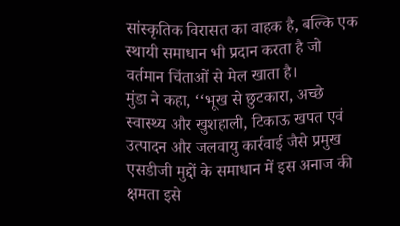सांस्कृतिक विरासत का वाहक है, बल्कि एक स्थायी समाधान भी प्रदान करता है जो वर्तमान चिंताओं से मेल खाता है।
मुंडा ने कहा, ‘‘भूख से छुटकारा, अच्छे स्वास्थ्य और खुशहाली, टिकाऊ खपत एवं उत्पादन और जलवायु कार्रवाई जैसे प्रमुख एसडीजी मुद्दों के समाधान में इस अनाज की क्षमता इसे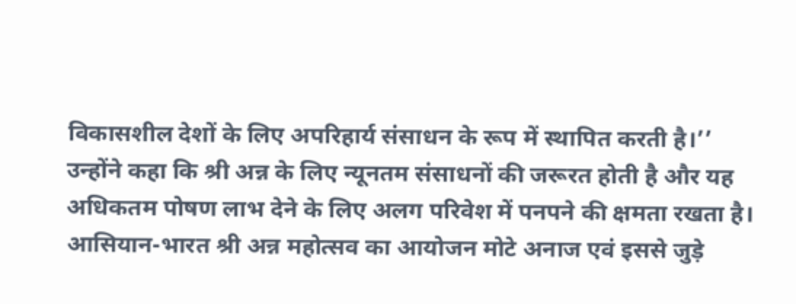विकासशील देशों के लिए अपरिहार्य संसाधन के रूप में स्थापित करती है।’’
उन्होंने कहा कि श्री अन्न के लिए न्यूनतम संसाधनों की जरूरत होती है और यह अधिकतम पोषण लाभ देने के लिए अलग परिवेश में पनपने की क्षमता रखता है।
आसियान-भारत श्री अन्न महोत्सव का आयोजन मोटे अनाज एवं इससे जुड़े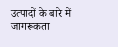उत्पादों के बारे में जागरूकता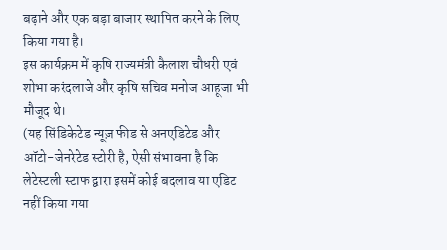बढ़ाने और एक बड़ा बाजार स्थापित करने के लिए किया गया है।
इस कार्यक्रम में कृषि राज्यमंत्री कैलाश चौधरी एवं शोभा करंदलाजे और कृषि सचिव मनोज आहूजा भी मौजूद थे।
(यह सिंडिकेटेड न्यूज़ फीड से अनएडिटेड और ऑटो-जेनरेटेड स्टोरी है, ऐसी संभावना है कि लेटेस्टली स्टाफ द्वारा इसमें कोई बदलाव या एडिट नहीं किया गया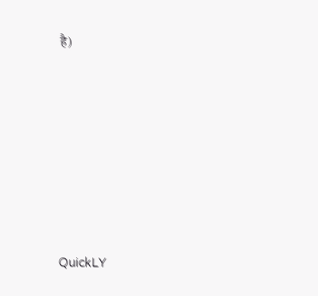है)












QuickLY